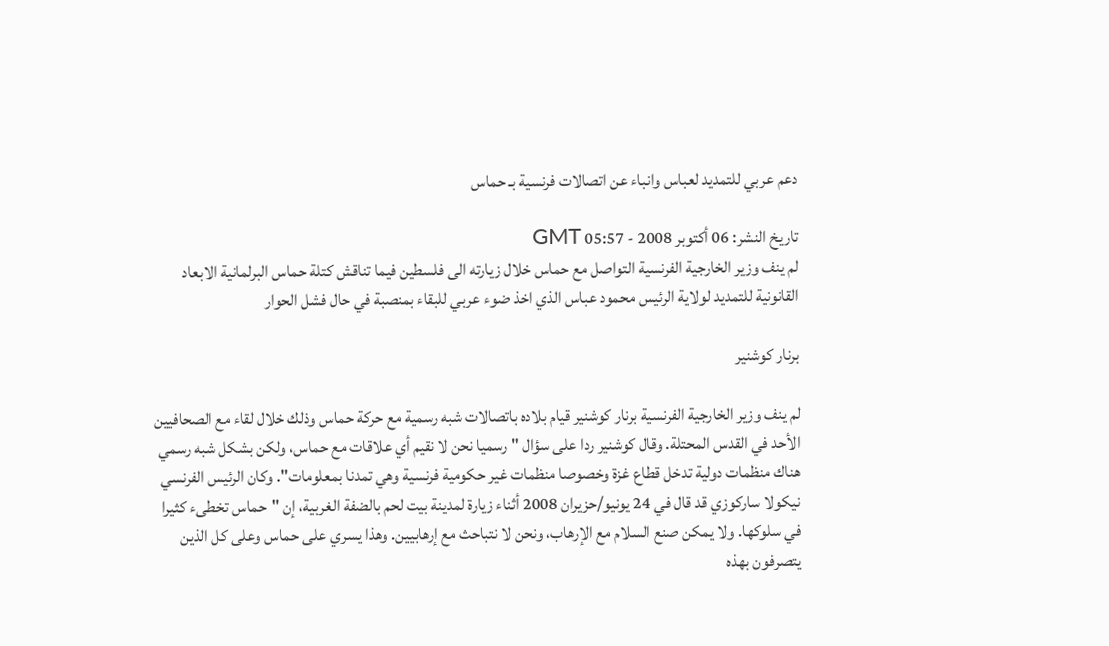دعم عربي للتمديد لعباس وانباء عن اتصالات فرنسية بـ حماس

تاريخ النشر: 06 أكتوبر 2008 - 05:57 GMT
لم ينف وزير الخارجية الفرنسية التواصل مع حماس خلال زيارته الى فلسطين فيما تناقش كتلة حماس البرلمانية الابعاد القانونية للتمديد لولاية الرئيس محمود عباس الذي اخذ ضوء عربي للبقاء بمنصبة في حال فشل الحوار

برنار كوشنير

لم ينف وزير الخارجية الفرنسية برنار كوشنير قيام بلاده باتصالات شبه رسمية مع حركة حماس وذلك خلال لقاء مع الصحافيين الأحد في القدس المحتلة. وقال كوشنير ردا على سؤال "رسميا نحن لا نقيم أي علاقات مع حماس، ولكن بشكل شبه رسمي هناك منظمات دولية تدخل قطاع غزة وخصوصا منظمات غير حكومية فرنسية وهي تمدنا بمعلومات". وكان الرئيس الفرنسي نيكولا ساركوزي قد قال في 24 يونيو/حزيران 2008 أثناء زيارة لمدينة بيت لحم بالضفة الغربية، إن "حماس تخطىء كثيرا في سلوكها. ولا يمكن صنع السلام مع الإرهاب، ونحن لا نتباحث مع إرهابيين. وهذا يسري على حماس وعلى كل الذين يتصرفون بهذه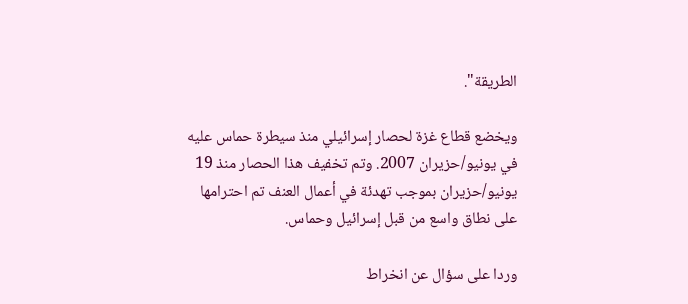الطريقة".

ويخضع قطاع غزة لحصار إسرائيلي منذ سيطرة حماس عليه في يونيو/حزيران 2007. وتم تخفيف هذا الحصار منذ 19 يونيو/حزيران بموجب تهدئة في أعمال العنف تم احترامها على نطاق واسع من قبل إسرائيل وحماس.

وردا على سؤال عن انخراط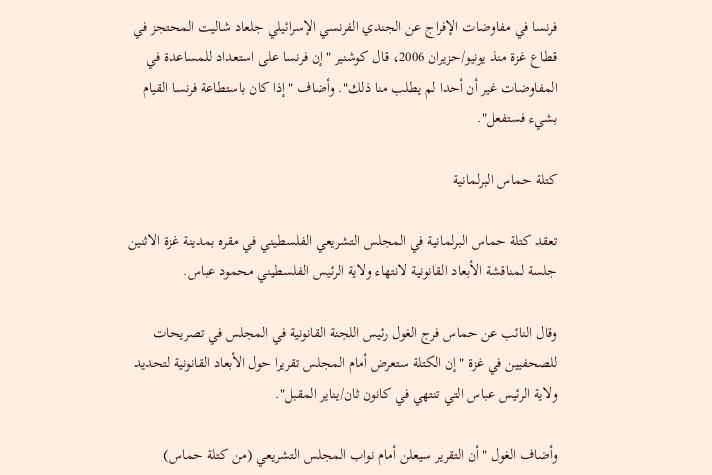فرنسا في مفاوضات الإفراج عن الجندي الفرنسي الإسرائيلي جلعاد شاليت المحتجز في قطاع غزة منذ يونيو/حزيران 2006، قال كوشنير "إن فرنسا على استعداد للمساعدة في المفاوضات غير أن أحدا لم يطلب منا ذلك". وأضاف "إذا كان باستطاعة فرنسا القيام بشيء فستفعل".

كتلة حماس البرلمانية

تعقد كتلة حماس البرلمانية في المجلس التشريعي الفلسطيني في مقره بمدينة غزة الاثنين جلسة لمناقشة الأبعاد القانونية لانتهاء ولاية الرئيس الفلسطيني محمود عباس.

وقال النائب عن حماس فرج الغول رئيس اللجنة القانونية في المجلس في تصريحات للصحفيين في غزة "إن الكتلة ستعرض أمام المجلس تقريرا حول الأبعاد القانونية لتحديد ولاية الرئيس عباس التي تنتهي في كانون ثان/يناير المقبل".

وأضاف الغول "أن التقرير سيعلن أمام نواب المجلس التشريعي (من كتلة حماس)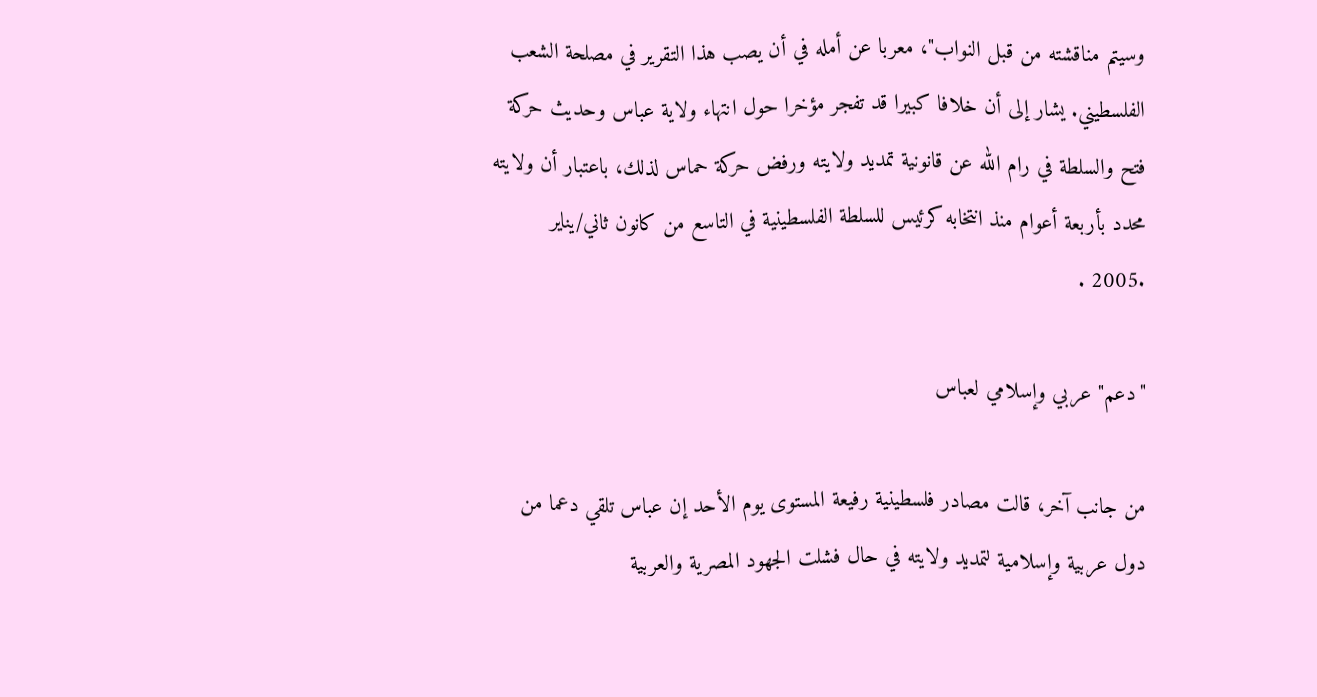وسيتم مناقشته من قبل النواب"، معربا عن أمله في أن يصب هذا التقرير في مصلحة الشعب الفلسطيني. يشار إلى أن خلافا كبيرا قد تفجر مؤخرا حول انتهاء ولاية عباس وحديث حركة فتح والسلطة في رام الله عن قانونية تمديد ولايته ورفض حركة حماس لذلك، باعتبار أن ولايته محدد بأربعة أعوام منذ انتخابه كرئيس للسلطة الفلسطينية في التاسع من كانون ثاني/يناير .2005 .

"دعم" عربي وإسلامي لعباس

من جانب آخر، قالت مصادر فلسطينية رفيعة المستوى يوم الأحد إن عباس تلقي دعما من دول عربية وإسلامية لتمديد ولايته في حال فشلت الجهود المصرية والعربية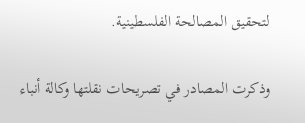لتحقيق المصالحة الفلسطينية.

وذكرت المصادر في تصريحات نقلتها وكالة أنباء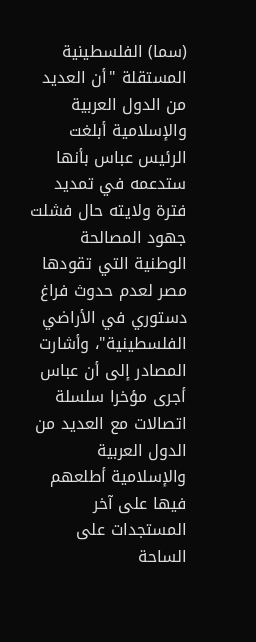(سما) الفلسطينية المستقلة "أن العديد من الدول العربية والإسلامية أبلغت الرئيس عباس بأنها ستدعمه في تمديد فترة ولايته حال فشلت جهود المصالحة الوطنية التي تقودها مصر لعدم حدوث فراغ دستوري في الأراضي الفلسطينية"، وأشارت المصادر إلى أن عباس أجرى مؤخرا سلسلة اتصالات مع العديد من الدول العربية والإسلامية أطلعهم فيها على آخر المستجدات على الساحة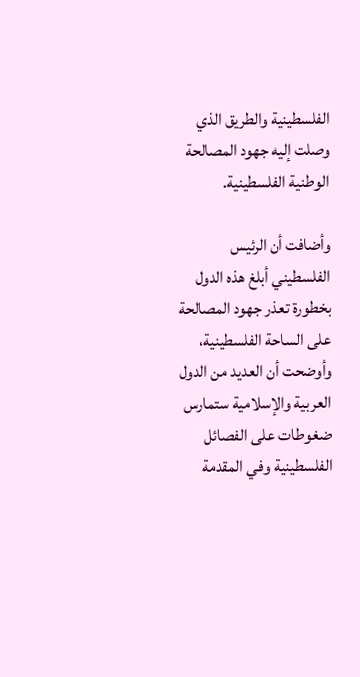الفلسطينية والطريق الذي وصلت إليه جهود المصالحة الوطنية الفلسطينية.

وأضافت أن الرئيس الفلسطيني أبلغ هذه الدول بخطورة تعذر جهود المصالحة على الساحة الفلسطينية، وأوضحت أن العديد من الدول العربية والإسلامية ستمارس ضغوطات على الفصائل الفلسطينية وفي المقدمة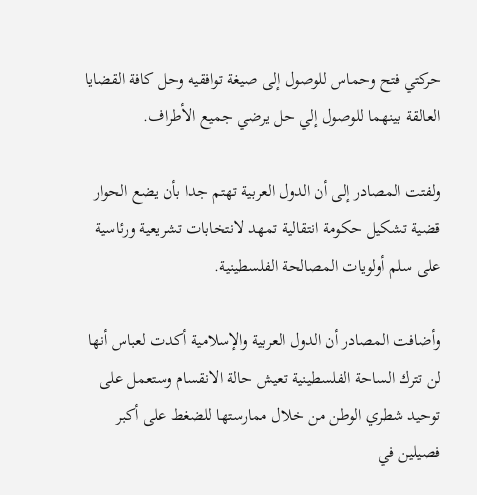حركتي فتح وحماس للوصول إلى صيغة توافقيه وحل كافة القضايا العالقة بينهما للوصول إلي حل يرضي جميع الأطراف.

ولفتت المصادر إلى أن الدول العربية تهتم جدا بأن يضع الحوار قضية تشكيل حكومة انتقالية تمهد لانتخابات تشريعية ورئاسية على سلم أولويات المصالحة الفلسطينية.

وأضافت المصادر أن الدول العربية والإسلامية أكدت لعباس أنها لن تترك الساحة الفلسطينية تعيش حالة الانقسام وستعمل على توحيد شطري الوطن من خلال ممارستها للضغط على أكبر فصيلين في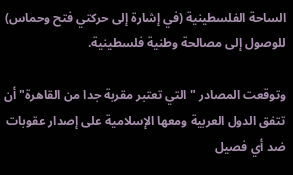الساحة الفلسطينية (في إشارة إلى حركتي فتح وحماس) للوصول إلى مصالحة وطنية فلسطينية.

وتوقعت المصادر "التي تعتبر مقربة جدا من القاهرة" أن تتفق الدول العربية ومعها الإسلامية على إصدار عقوبات ضد أي فصيل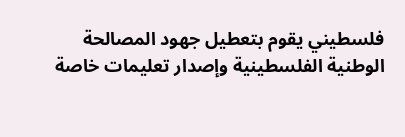فلسطيني يقوم بتعطيل جهود المصالحة الوطنية الفلسطينية وإصدار تعليمات خاصة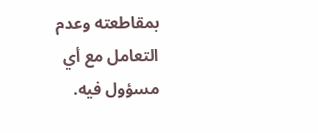بمقاطعته وعدم التعامل مع أي مسؤول فيه.